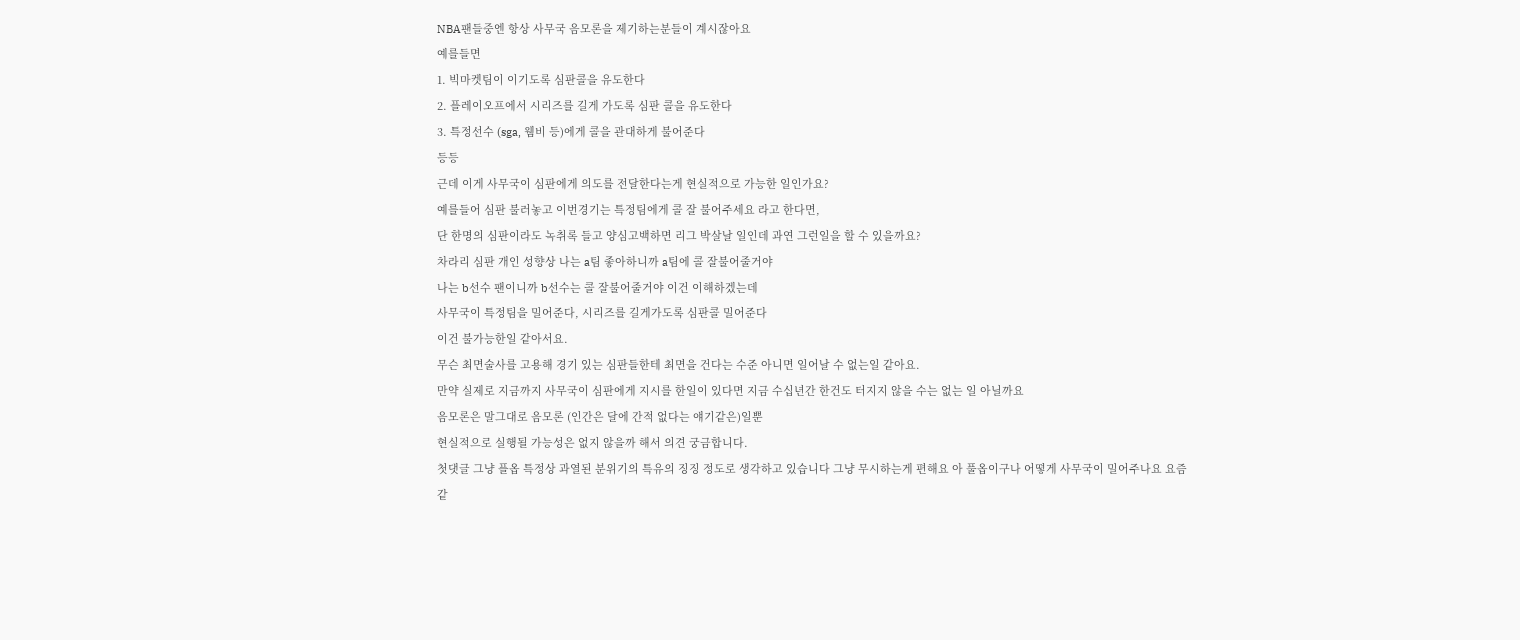NBA팬들중엔 항상 사무국 음모론을 제기하는분들이 계시잖아요
예를들면
1. 빅마켓팀이 이기도록 심판콜을 유도한다
2. 플레이오프에서 시리즈를 길게 가도록 심판 콜을 유도한다
3. 특정선수 (sga, 웸비 등)에게 콜을 관대하게 불어준다
등등
근데 이게 사무국이 심판에게 의도를 전달한다는게 현실적으로 가능한 일인가요?
예를들어 심판 불러놓고 이번경기는 특정팀에게 콜 잘 불어주세요 라고 한다면,
단 한명의 심판이라도 녹취록 들고 양심고백하면 리그 박살날 일인데 과연 그런일을 할 수 있을까요?
차라리 심판 개인 성향상 나는 a팀 좋아하니까 a팀에 콜 잘불어줄거야
나는 b선수 팬이니까 b선수는 콜 잘불어줄거야 이건 이해하겠는데
사무국이 특정팀을 밀어준다, 시리즈를 길게가도록 심판콜 밀어준다
이건 불가능한일 같아서요.
무슨 최면술사를 고용해 경기 있는 심판들한테 최면을 건다는 수준 아니면 일어날 수 없는일 같아요.
만약 실제로 지금까지 사무국이 심판에게 지시를 한일이 있다면 지금 수십년간 한건도 터지지 않을 수는 없는 일 아닐까요
음모론은 말그대로 음모론 (인간은 달에 간적 없다는 얘기같은)일뿐
현실적으로 실행될 가능성은 없지 않을까 해서 의견 궁금합니다.
첫댓글 그냥 플옵 특정상 과열된 분위기의 특유의 징징 정도로 생각하고 있습니다 그냥 무시하는게 편해요 아 풀옵이구나 어떻게 사무국이 밀어주나요 요즘 같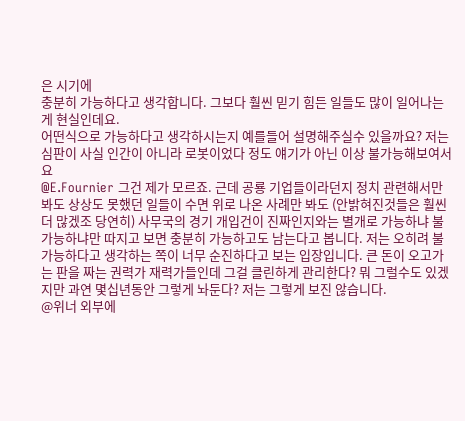은 시기에
충분히 가능하다고 생각합니다. 그보다 훨씬 믿기 힘든 일들도 많이 일어나는게 현실인데요.
어떤식으로 가능하다고 생각하시는지 예를들어 설명해주실수 있을까요? 저는 심판이 사실 인간이 아니라 로봇이었다 정도 얘기가 아닌 이상 불가능해보여서요
@E.Fournier 그건 제가 모르죠. 근데 공룡 기업들이라던지 정치 관련해서만 봐도 상상도 못했던 일들이 수면 위로 나온 사례만 봐도 (안밝혀진것들은 훨씬 더 많겠조 당연히) 사무국의 경기 개입건이 진짜인지와는 별개로 가능하냐 불가능하냐만 따지고 보면 충분히 가능하고도 남는다고 봅니다. 저는 오히려 불가능하다고 생각하는 쪽이 너무 순진하다고 보는 입장입니다. 큰 돈이 오고가는 판을 짜는 권력가 재력가들인데 그걸 클린하게 관리한다? 뭐 그럴수도 있겠지만 과연 몇십년동안 그렇게 놔둔다? 저는 그렇게 보진 않습니다.
@위너 외부에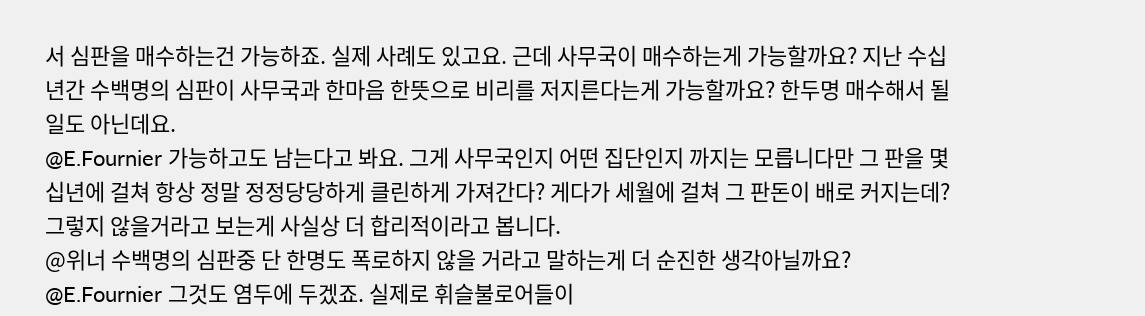서 심판을 매수하는건 가능하죠. 실제 사례도 있고요. 근데 사무국이 매수하는게 가능할까요? 지난 수십년간 수백명의 심판이 사무국과 한마음 한뜻으로 비리를 저지른다는게 가능할까요? 한두명 매수해서 될일도 아닌데요.
@E.Fournier 가능하고도 남는다고 봐요. 그게 사무국인지 어떤 집단인지 까지는 모릅니다만 그 판을 몇십년에 걸쳐 항상 정말 정정당당하게 클린하게 가져간다? 게다가 세월에 걸쳐 그 판돈이 배로 커지는데? 그렇지 않을거라고 보는게 사실상 더 합리적이라고 봅니다.
@위너 수백명의 심판중 단 한명도 폭로하지 않을 거라고 말하는게 더 순진한 생각아닐까요?
@E.Fournier 그것도 염두에 두겠죠. 실제로 휘슬불로어들이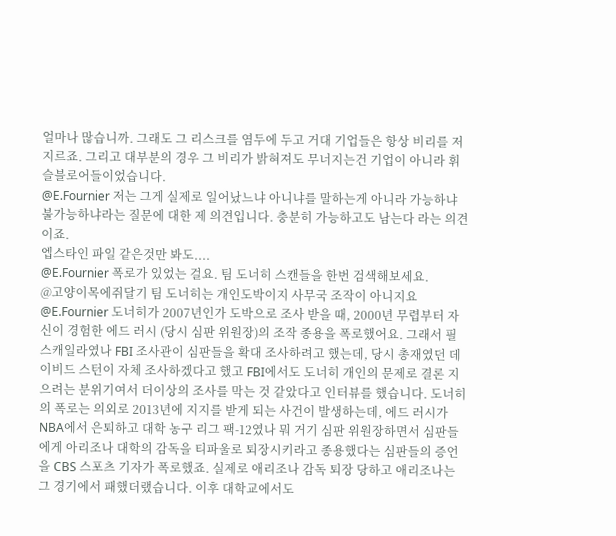얼마나 많습니까. 그래도 그 리스크를 염두에 두고 거대 기업들은 항상 비리를 저지르죠. 그리고 대부분의 경우 그 비리가 밝혀져도 무너지는건 기업이 아니라 휘슬블로어들이었습니다.
@E.Fournier 저는 그게 실제로 일어났느냐 아니냐를 말하는게 아니라 가능하냐 불가능하냐라는 질문에 대한 제 의견입니다. 충분히 가능하고도 남는다 라는 의견이죠.
엡스타인 파일 같은것만 봐도....
@E.Fournier 폭로가 있었는 걸요. 팀 도너히 스캔들을 한번 검색해보세요.
@고양이목에쥐달기 팀 도너히는 개인도박이지 사무국 조작이 아니지요
@E.Fournier 도너히가 2007년인가 도박으로 조사 받을 때, 2000년 무렵부터 자신이 경험한 에드 러시 (당시 심판 위원장)의 조작 종용을 폭로했어요. 그래서 필 스캐일라였나 FBI 조사관이 심판들을 확대 조사하려고 했는데, 당시 총재였던 데이비드 스턴이 자체 조사하겠다고 했고 FBI에서도 도너히 개인의 문제로 결론 지으려는 분위기여서 더이상의 조사를 막는 것 같았다고 인터뷰를 했습니다. 도너히의 폭로는 의외로 2013년에 지지를 받게 되는 사건이 발생하는데, 에드 러시가 NBA에서 은퇴하고 대학 농구 리그 팩-12였나 뭐 거기 심판 위원장하면서 심판들에게 아리조나 대학의 감독을 티파울로 퇴장시키라고 종용했다는 심판들의 증언을 CBS 스포츠 기자가 폭로했죠. 실제로 애리조나 감독 퇴장 당하고 애리조나는 그 경기에서 패했더랬습니다. 이후 대학교에서도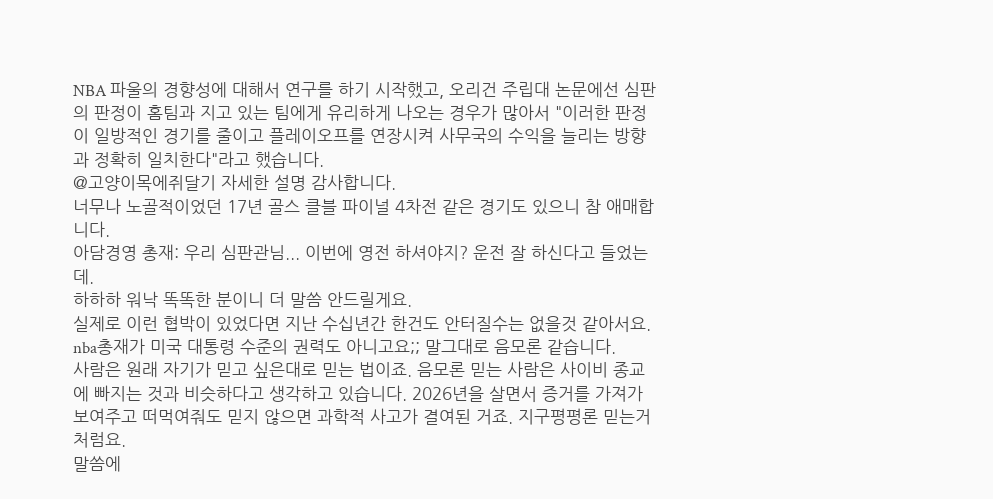NBA 파울의 경향성에 대해서 연구를 하기 시작했고, 오리건 주립대 논문에선 심판의 판정이 홈팀과 지고 있는 팀에게 유리하게 나오는 경우가 많아서 "이러한 판정이 일방적인 경기를 줄이고 플레이오프를 연장시켜 사무국의 수익을 늘리는 방향과 정확히 일치한다"라고 했습니다.
@고양이목에쥐달기 자세한 설명 감사합니다.
너무나 노골적이었던 17년 골스 클블 파이널 4차전 같은 경기도 있으니 참 애매합니다.
아담경영 총재: 우리 심판관님... 이번에 영전 하셔야지? 운전 잘 하신다고 들었는데.
하하하 워낙 똑똑한 분이니 더 말씀 안드릴게요.
실제로 이런 협박이 있었다면 지난 수십년간 한건도 안터질수는 없을것 같아서요. nba총재가 미국 대통령 수준의 권력도 아니고요;; 말그대로 음모론 같습니다.
사람은 원래 자기가 믿고 싶은대로 믿는 법이죠. 음모론 믿는 사람은 사이비 종교에 빠지는 것과 비슷하다고 생각하고 있습니다. 2026년을 살면서 증거를 가져가 보여주고 떠먹여줘도 믿지 않으면 과학적 사고가 결여된 거죠. 지구평평론 믿는거 처럼요.
말씀에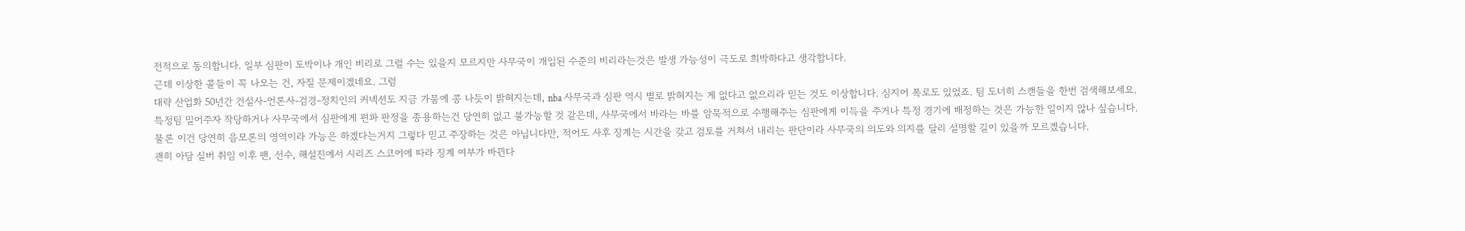전적으로 동의합니다. 일부 심판이 도박이나 개인 비리로 그럴 수는 있을지 모르지만 사무국이 개입된 수준의 비리라는것은 발생 가능성이 극도로 희박하다고 생각합니다.
근데 이상한 콜들이 꼭 나오는 건, 자질 문제이겠네요. 그럼
대략 산업화 50년간 건설사-언론사-검경-정치인의 커넥션도 지금 가뭄에 콩 나듯이 밝혀지는데, nba 사무국과 심판 역시 별로 밝혀지는 게 없다고 없으리라 믿는 것도 이상합니다. 심지어 폭로도 있었죠. 팀 도너히 스캔들을 한번 검색해보세요.
특정팀 밀어주자 작당하거나 사무국에서 심판에게 편파 판정을 종용하는건 당연히 없고 불가능할 것 같은데, 사무국에서 바라는 바를 암묵적으로 수행해주는 심판에게 이득을 주거나 특정 경기에 배정하는 것은 가능한 일이지 않나 싶습니다.
물론 이건 당연히 음모론의 영역이라 가능은 하겠다는거지 그렇다 믿고 주장하는 것은 아닙니다만, 적어도 사후 징계는 시간을 갖고 검토를 거쳐서 내리는 판단이라 사무국의 의도와 의지를 달리 설명할 길이 있을까 모르겠습니다.
괜히 아담 실버 취임 이후 팬, 선수, 해설진에서 시리즈 스코어에 따라 징계 여부가 바뀐다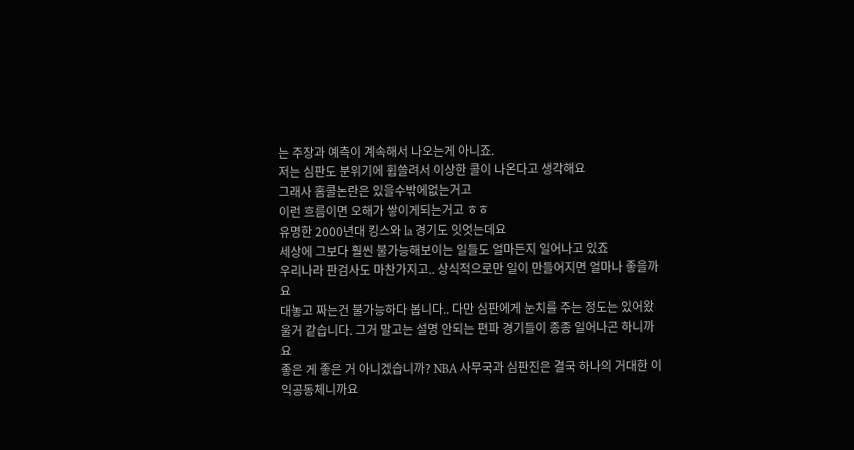는 주장과 예측이 계속해서 나오는게 아니죠.
저는 심판도 분위기에 휩쓸려서 이상한 콜이 나온다고 생각해요
그래사 홈콜논란은 있을수밖에없는거고
이런 흐름이면 오해가 쌓이게되는거고 ㅎㅎ
유명한 2000년대 킹스와 la 경기도 잇엇는데요
세상에 그보다 훨씬 불가능해보이는 일들도 얼마든지 일어나고 있죠
우리나라 판검사도 마찬가지고.. 상식적으로만 일이 만들어지면 얼마나 좋을까요
대놓고 짜는건 불가능하다 봅니다.. 다만 심판에게 눈치를 주는 정도는 있어왔울거 같습니다. 그거 말고는 설명 안되는 편파 경기들이 종종 일어나곤 하니까요
좋은 게 좋은 거 아니겠습니까? NBA 사무국과 심판진은 결국 하나의 거대한 이익공동체니까요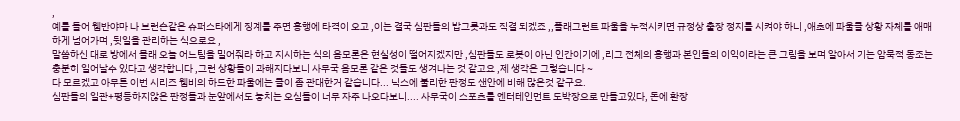,
예를 들어 웸반야마 나 브런슨같은 슈퍼스타에게 징계를 주면 흥행에 타격이 오고 ,이는 결국 심판들의 밥그릇과도 직결 되겠죠 ,,플래그런트 파울을 누적시키면 규정상 출장 정지를 시켜야 하니 ,애초에 파울콜 상황 자체를 애매하게 넘어가며 ,뒷일을 관리하는 식으로요 ,
말씀하신 대로 방에서 몰래 오늘 어느팀을 밀어줘라 하고 지시하는 식의 음모론은 현실성이 떨어지겠지만 ,심판들도 로봇이 아닌 인간이기에 ,리그 전체의 흥행과 본인들의 이익이라는 큰 그림을 보며 알아서 기는 암묵적 동조는 충분히 일어날수 있다고 생각합니다 ,그런 상황들이 과해지다보니 사무국 음모론 같은 것들도 생겨나는 것 같고요 ,제 생각은 그렇습니다 ~
다 모르겠고 아무튼 이번 시리즈 웸비의 하드한 파울에는 콜이 좀 관대한거 같습니다... 닉스에 불리한 판정도 샌안에 비해 많은것 같구요.
심판들의 일관+평등하지않은 판정들과 눈앞에서도 놓치는 오심들이 너무 자주 나오다보니.... 사무국이 스포츠를 엔터테인먼트 도박장으로 만들고있다, 돈에 환장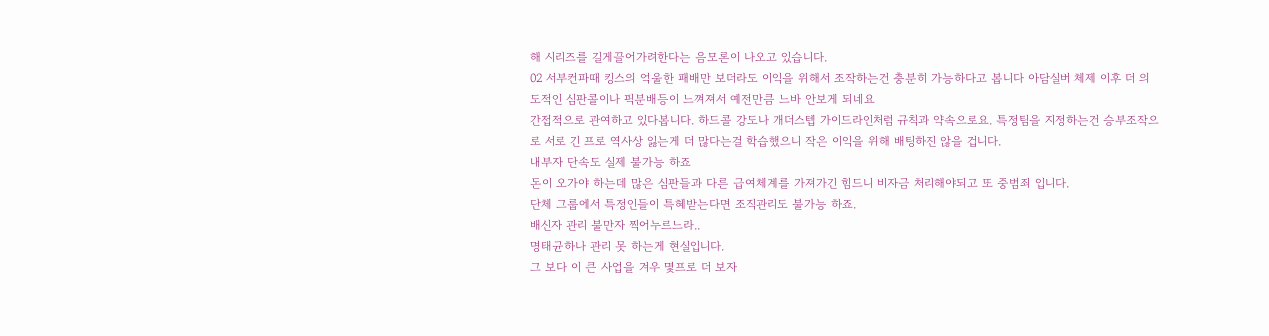해 시리즈를 길게끌어가려한다는 음모론이 나오고 있습니다.
02 서부컨파때 킹스의 억울한 패배만 보더라도 이익을 위해서 조작하는건 충분히 가능하다고 봅니다 아담실버 체제 이후 더 의도적인 심판콜이나 픽분배등이 느껴져서 예전만큼 느바 안보게 되네요
간접적으로 관여하고 있다봅니다. 하드콜 강도나 개더스텝 가이드라인처럼 규칙과 약속으로요. 특정팀을 지정하는건 승부조작으로 서로 긴 프로 역사상 잃는게 더 많다는걸 학습했으니 작은 이익을 위해 배팅하진 않을 겁니다.
내부자 단속도 실제 불가능 하죠
돈이 오가야 하는데 많은 심판들과 다른 급여체계를 가져가긴 힘드니 비자금 처리해야되고 또 중범죄 입니다.
단체 그룹에서 특정인들이 특혜받는다면 조직관리도 불가능 하죠.
배신자 관리 불만자 찍어누르느라..
명태균하나 관리 못 하는게 현실입니다.
그 보다 이 큰 사업을 겨우 몇프로 더 보자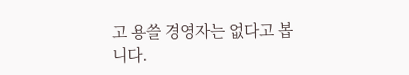고 용쓸 경영자는 없다고 봅니다.